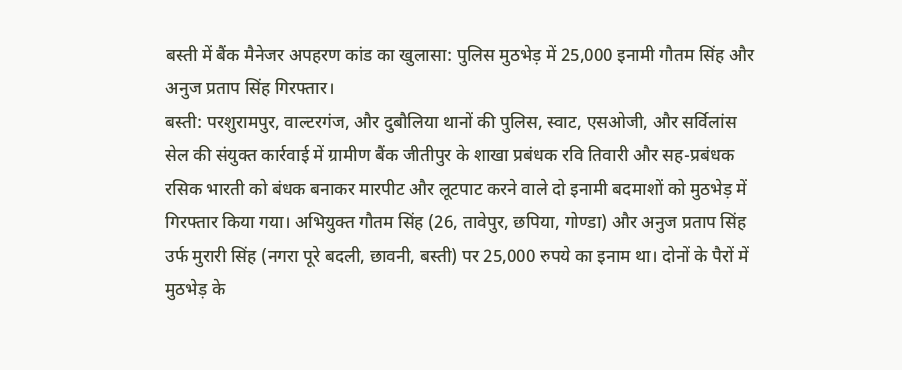बस्ती में बैंक मैनेजर अपहरण कांड का खुलासा: पुलिस मुठभेड़ में 25,000 इनामी गौतम सिंह और अनुज प्रताप सिंह गिरफ्तार।
बस्ती: परशुरामपुर, वाल्टरगंज, और दुबौलिया थानों की पुलिस, स्वाट, एसओजी, और सर्विलांस सेल की संयुक्त कार्रवाई में ग्रामीण बैंक जीतीपुर के शाखा प्रबंधक रवि तिवारी और सह-प्रबंधक रसिक भारती को बंधक बनाकर मारपीट और लूटपाट करने वाले दो इनामी बदमाशों को मुठभेड़ में गिरफ्तार किया गया। अभियुक्त गौतम सिंह (26, तावेपुर, छपिया, गोण्डा) और अनुज प्रताप सिंह उर्फ मुरारी सिंह (नगरा पूरे बदली, छावनी, बस्ती) पर 25,000 रुपये का इनाम था। दोनों के पैरों में मुठभेड़ के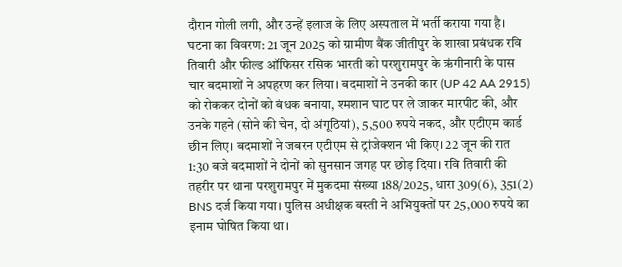दौरान गोली लगी, और उन्हें इलाज के लिए अस्पताल में भर्ती कराया गया है।
घटना का विवरण: 21 जून 2025 को ग्रामीण बैंक जीतीपुर के शाखा प्रबंधक रवि तिवारी और फील्ड ऑफिसर रसिक भारती को परशुरामपुर के ऋंगीनारी के पास चार बदमाशों ने अपहरण कर लिया। बदमाशों ने उनकी कार (UP 42 AA 2915) को रोककर दोनों को बंधक बनाया, श्मशान घाट पर ले जाकर मारपीट की, और उनके गहने (सोने की चेन, दो अंगूठियां), 5,500 रुपये नकद, और एटीएम कार्ड छीन लिए। बदमाशों ने जबरन एटीएम से ट्रांजेक्शन भी किए। 22 जून की रात 1:30 बजे बदमाशों ने दोनों को सुनसान जगह पर छोड़ दिया। रवि तिवारी की तहरीर पर थाना परशुरामपुर में मुकदमा संख्या 188/2025, धारा 309(6), 351(2) BNS दर्ज किया गया। पुलिस अधीक्षक बस्ती ने अभियुक्तों पर 25,000 रुपये का इनाम घोषित किया था।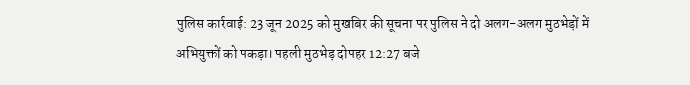पुलिस कार्रवाई: 23 जून 2025 को मुखबिर की सूचना पर पुलिस ने दो अलग-अलग मुठभेड़ों में अभियुक्तों को पकड़ा। पहली मुठभेड़ दोपहर 12:27 बजे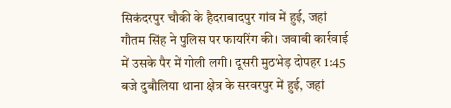सिकंदरपुर चौकी के हैदराबादपुर गांव में हुई, जहां गौतम सिंह ने पुलिस पर फायरिंग की। जवाबी कार्रवाई में उसके पैर में गोली लगी। दूसरी मुठभेड़ दोपहर 1:45 बजे दुबौलिया थाना क्षेत्र के सरवरपुर में हुई, जहां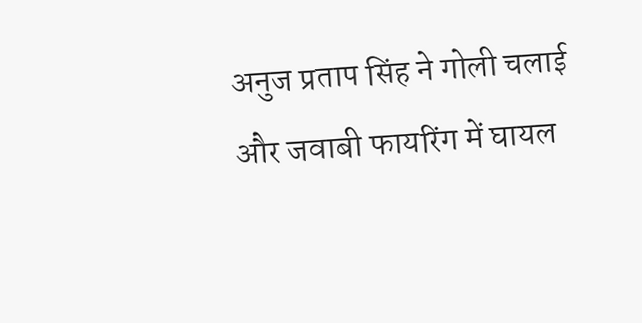अनुज प्रताप सिंह ने गोली चलाई और जवाबी फायरिंग में घायल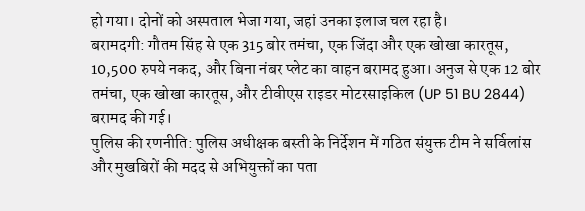हो गया। दोनों को अस्पताल भेजा गया, जहां उनका इलाज चल रहा है।
बरामदगी: गौतम सिंह से एक 315 बोर तमंचा, एक जिंदा और एक खोखा कारतूस, 10,500 रुपये नकद, और बिना नंबर प्लेट का वाहन बरामद हुआ। अनुज से एक 12 बोर तमंचा, एक खोखा कारतूस, और टीवीएस राइडर मोटरसाइकिल (UP 51 BU 2844) बरामद की गई।
पुलिस की रणनीति: पुलिस अधीक्षक बस्ती के निर्देशन में गठित संयुक्त टीम ने सर्विलांस और मुखबिरों की मदद से अभियुक्तों का पता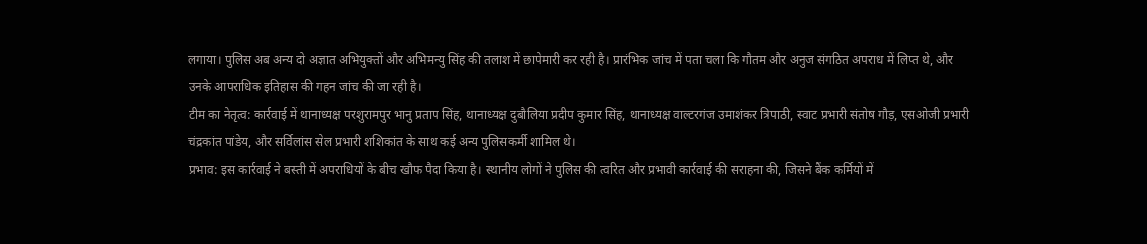लगाया। पुलिस अब अन्य दो अज्ञात अभियुक्तों और अभिमन्यु सिंह की तलाश में छापेमारी कर रही है। प्रारंभिक जांच में पता चला कि गौतम और अनुज संगठित अपराध में लिप्त थे, और उनके आपराधिक इतिहास की गहन जांच की जा रही है।
टीम का नेतृत्व: कार्रवाई में थानाध्यक्ष परशुरामपुर भानु प्रताप सिंह, थानाध्यक्ष दुबौलिया प्रदीप कुमार सिंह, थानाध्यक्ष वाल्टरगंज उमाशंकर त्रिपाठी, स्वाट प्रभारी संतोष गौड़, एसओजी प्रभारी चंद्रकांत पांडेय, और सर्विलांस सेल प्रभारी शशिकांत के साथ कई अन्य पुलिसकर्मी शामिल थे।
प्रभाव: इस कार्रवाई ने बस्ती में अपराधियों के बीच खौफ पैदा किया है। स्थानीय लोगों ने पुलिस की त्वरित और प्रभावी कार्रवाई की सराहना की, जिसने बैंक कर्मियों में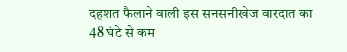दहशत फैलाने वाली इस सनसनीखेज वारदात का 48 घंटे से कम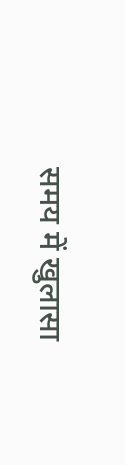समय में खुलासा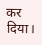कर दिया।